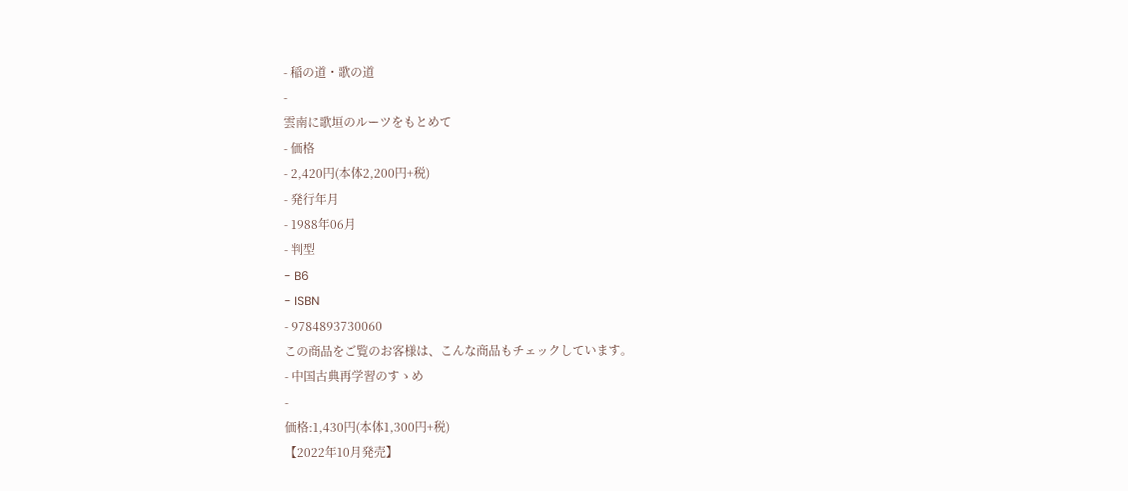- 稲の道・歌の道
-
雲南に歌垣のルーツをもとめて
- 価格
- 2,420円(本体2,200円+税)
- 発行年月
- 1988年06月
- 判型
- B6
- ISBN
- 9784893730060
この商品をご覧のお客様は、こんな商品もチェックしています。
- 中国古典再学習のすゝめ
-
価格:1,430円(本体1,300円+税)
【2022年10月発売】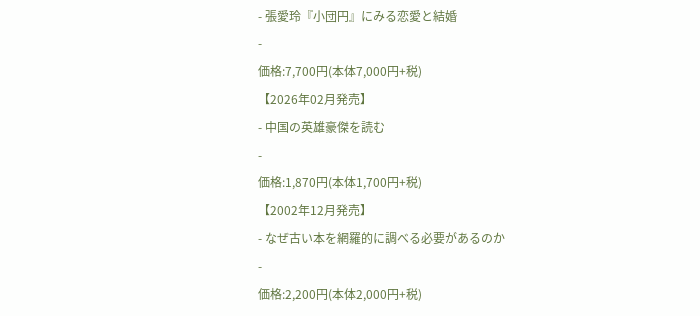- 張愛玲『小団円』にみる恋愛と結婚
-
価格:7,700円(本体7,000円+税)
【2026年02月発売】
- 中国の英雄豪傑を読む
-
価格:1,870円(本体1,700円+税)
【2002年12月発売】
- なぜ古い本を網羅的に調べる必要があるのか
-
価格:2,200円(本体2,000円+税)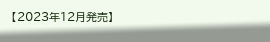【2023年12月発売】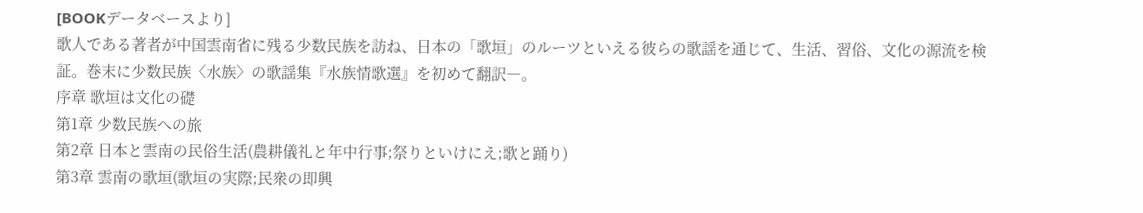[BOOKデータベースより]
歌人である著者が中国雲南省に残る少数民族を訪ね、日本の「歌垣」のルーツといえる彼らの歌謡を通じて、生活、習俗、文化の源流を検証。巻末に少数民族〈水族〉の歌謡集『水族情歌選』を初めて翻訳―。
序章 歌垣は文化の礎
第1章 少数民族への旅
第2章 日本と雲南の民俗生活(農耕儀礼と年中行事;祭りといけにえ;歌と踊り)
第3章 雲南の歌垣(歌垣の実際;民衆の即興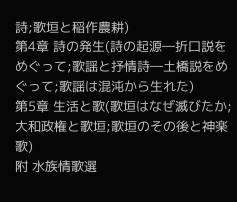詩;歌垣と稲作農耕)
第4章 詩の発生(詩の起源―折口説をめぐって;歌謡と抒情詩―土橋説をめぐって;歌謡は混沌から生れた)
第5章 生活と歌(歌垣はなぜ滅びたか;大和政権と歌垣;歌垣のその後と神楽歌)
附 水族情歌選